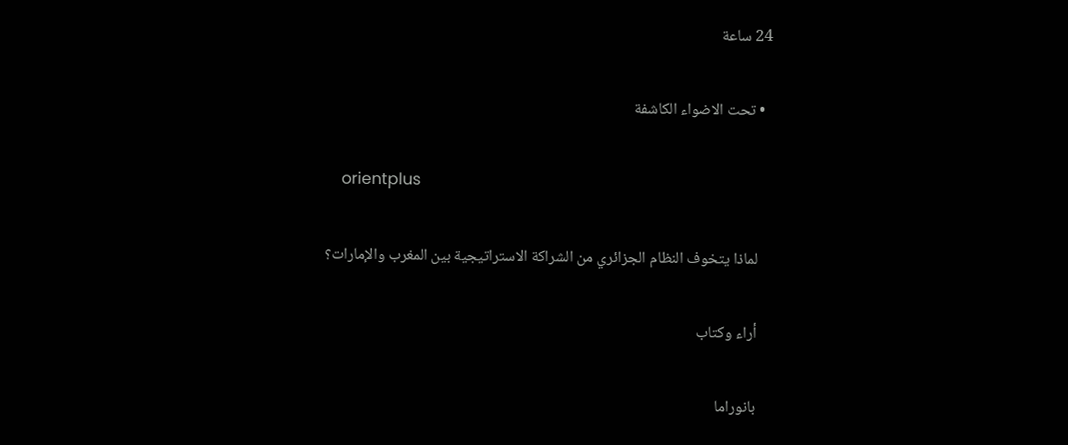24 ساعة

  • تحت الاضواء الكاشفة

    orientplus

    لماذا يتخوف النظام الجزائري من الشراكة الاستراتيجية بين المغرب والإمارات؟

    أراء وكتاب

    بانوراما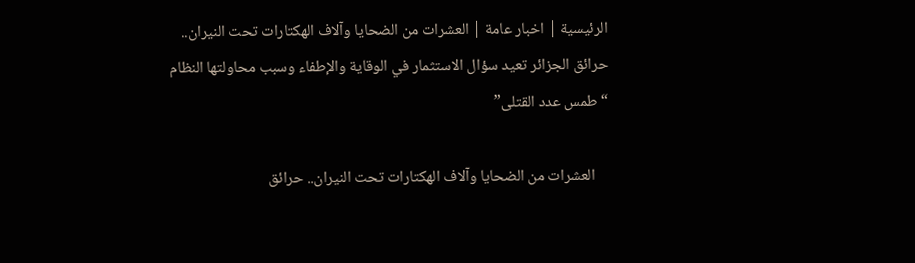الرئيسية | اخبار عامة | العشرات من الضحايا وآلاف الهكتارات تحت النيران.. حرائق الجزائر تعيد سؤال الاستثمار في الوقاية والإطفاء وسبب محاولتها النظام “طمس عدد القتلى”

    العشرات من الضحايا وآلاف الهكتارات تحت النيران.. حرائق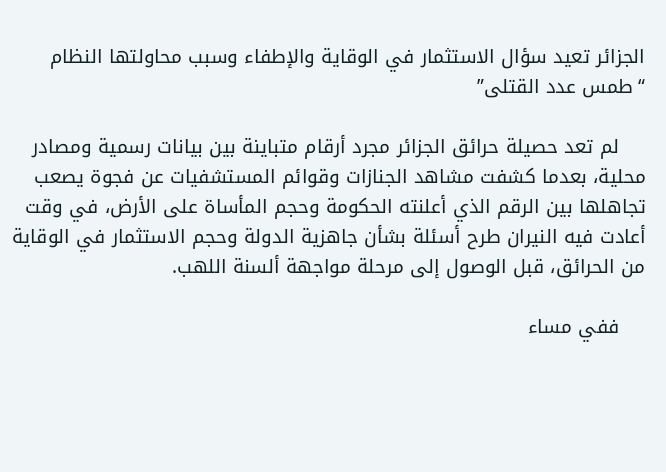الجزائر تعيد سؤال الاستثمار في الوقاية والإطفاء وسبب محاولتها النظام “طمس عدد القتلى”

    لم تعد حصيلة حرائق الجزائر مجرد أرقام متباينة بين بيانات رسمية ومصادر محلية، بعدما كشفت مشاهد الجنازات وقوائم المستشفيات عن فجوة يصعب تجاهلها بين الرقم الذي أعلنته الحكومة وحجم المأساة على الأرض، في وقت أعادت فيه النيران طرح أسئلة بشأن جاهزية الدولة وحجم الاستثمار في الوقاية من الحرائق، قبل الوصول إلى مرحلة مواجهة ألسنة اللهب.

    ففي مساء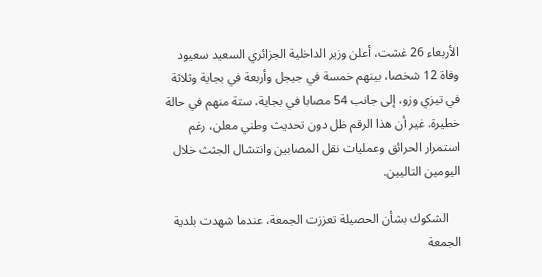الأربعاء 26 غشت، أعلن وزير الداخلية الجزائري السعيد سعيود وفاة 12 شخصا، بينهم خمسة في جيجل وأربعة في بجاية وثلاثة في تيزي وزو، إلى جانب 54 مصابا في بجاية، ستة منهم في حالة خطيرة. غير أن هذا الرقم ظل دون تحديث وطني معلن، رغم استمرار الحرائق وعمليات نقل المصابين وانتشال الجثث خلال اليومين التاليين.

    الشكوك بشأن الحصيلة تعززت الجمعة، عندما شهدت بلدية الجمعة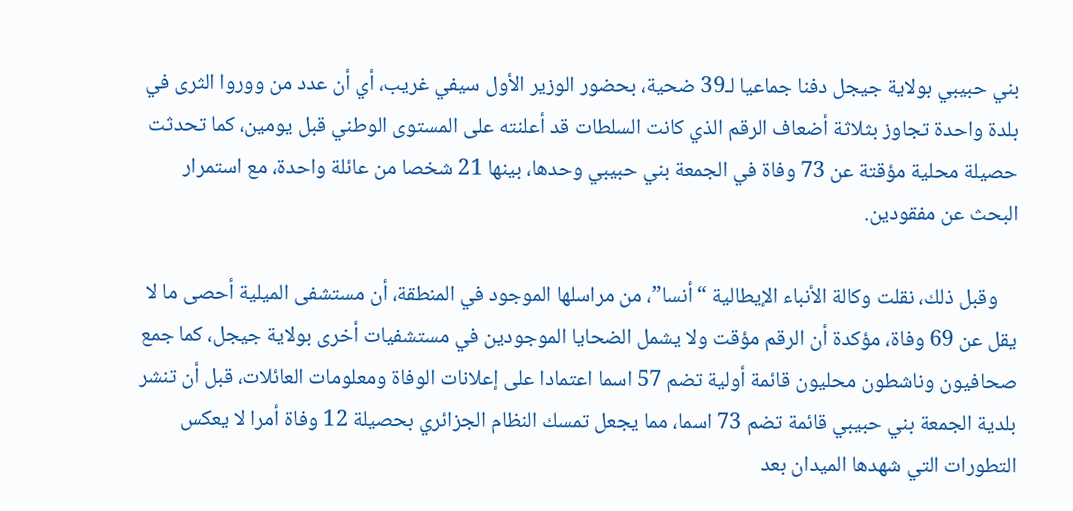بني حبيبي بولاية جيجل دفنا جماعيا لـ39 ضحية، بحضور الوزير الأول سيفي غريب، أي أن عدد من ووروا الثرى في بلدة واحدة تجاوز بثلاثة أضعاف الرقم الذي كانت السلطات قد أعلنته على المستوى الوطني قبل يومين، كما تحدثت حصيلة محلية مؤقتة عن 73 وفاة في الجمعة بني حبيبي وحدها، بينها 21 شخصا من عائلة واحدة، مع استمرار البحث عن مفقودين.

    وقبل ذلك، نقلت وكالة الأنباء الإيطالية “أنسا”، من مراسلها الموجود في المنطقة، أن مستشفى الميلية أحصى ما لا يقل عن 69 وفاة، مؤكدة أن الرقم مؤقت ولا يشمل الضحايا الموجودين في مستشفيات أخرى بولاية جيجل، كما جمع صحافيون وناشطون محليون قائمة أولية تضم 57 اسما اعتمادا على إعلانات الوفاة ومعلومات العائلات، قبل أن تنشر بلدية الجمعة بني حبيبي قائمة تضم 73 اسما، مما يجعل تمسك النظام الجزائري بحصيلة 12 وفاة أمرا لا يعكس التطورات التي شهدها الميدان بعد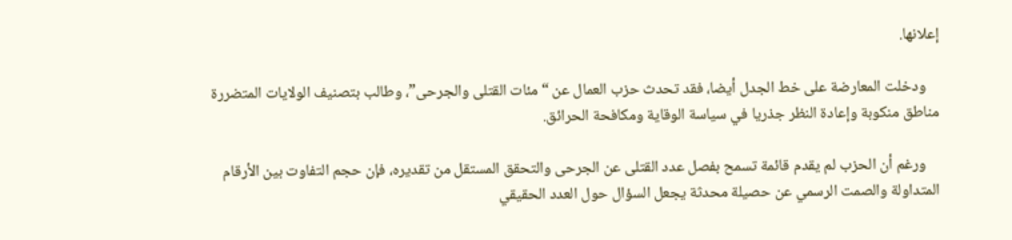إعلانها.

    ودخلت المعارضة على خط الجدل أيضا، فقد تحدث حزب العمال عن “مئات القتلى والجرحى”، وطالب بتصنيف الولايات المتضررة مناطق منكوبة وإعادة النظر جذريا في سياسة الوقاية ومكافحة الحرائق.

    ورغم أن الحزب لم يقدم قائمة تسمح بفصل عدد القتلى عن الجرحى والتحقق المستقل من تقديره، فإن حجم التفاوت بين الأرقام المتداولة والصمت الرسمي عن حصيلة محدثة يجعل السؤال حول العدد الحقيقي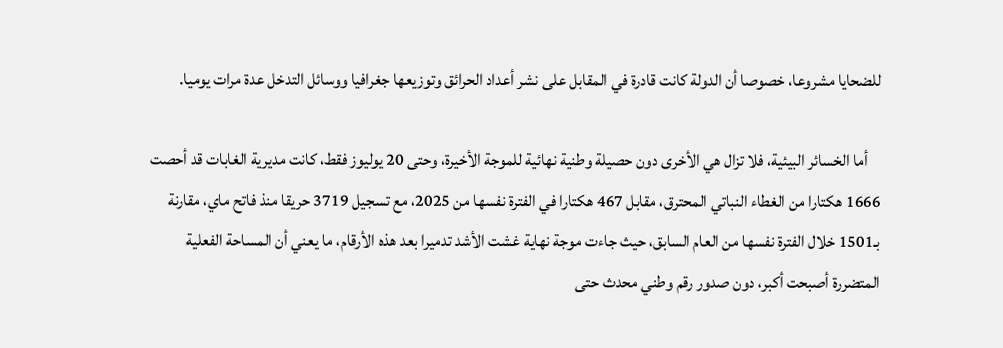للضحايا مشروعا، خصوصا أن الدولة كانت قادرة في المقابل على نشر أعداد الحرائق وتوزيعها جغرافيا ووسائل التدخل عدة مرات يوميا.

    أما الخسائر البيئية، فلا تزال هي الأخرى دون حصيلة وطنية نهائية للموجة الأخيرة، وحتى 20 يوليوز فقط، كانت مديرية الغابات قد أحصت 1666 هكتارا من الغطاء النباتي المحترق، مقابل 467 هكتارا في الفترة نفسها من 2025، مع تسجيل 3719 حريقا منذ فاتح ماي، مقارنة بـ1501 خلال الفترة نفسها من العام السابق، حيث جاءت موجة نهاية غشت الأشد تدميرا بعد هذه الأرقام، ما يعني أن المساحة الفعلية المتضررة أصبحت أكبر، دون صدور رقم وطني محدث حتى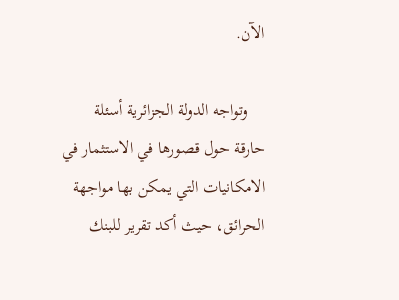الآن.

    وتواجه الدولة الجزائرية أسئلة حارقة حول قصورها في الاستثمار في الامكانيات التي يمكن بها مواجهة الحرائق، حيث أكد تقرير للبنك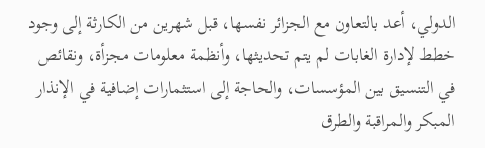الدولي، أعد بالتعاون مع الجزائر نفسها، قبل شهرين من الكارثة إلى وجود خطط لإدارة الغابات لم يتم تحديثها، وأنظمة معلومات مجزأة، ونقائص في التنسيق بين المؤسسات، والحاجة إلى استثمارات إضافية في الإنذار المبكر والمراقبة والطرق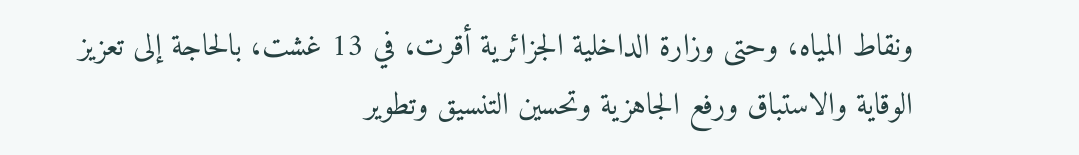ونقاط المياه، وحتى وزارة الداخلية الجزائرية أقرت، في 13 غشت، بالحاجة إلى تعزيز الوقاية والاستباق ورفع الجاهزية وتحسين التنسيق وتطوير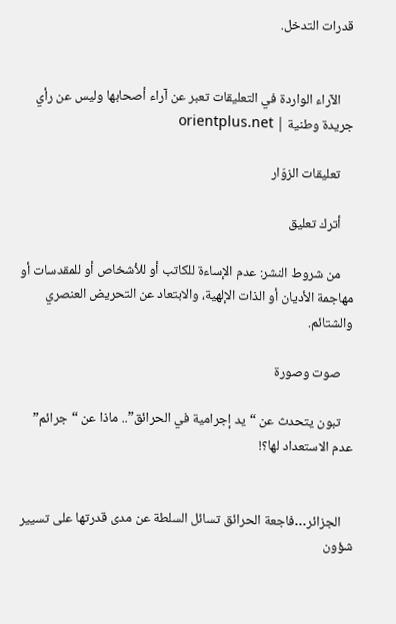قدرات التدخل.


    الآراء الواردة في التعليقات تعبر عن آراء أصحابها وليس عن رأي جريدة وطنية | orientplus.net

    تعليقات الزوّار

    أترك تعليق

    من شروط النشر: عدم الإساءة للكاتب أو للأشخاص أو للمقدسات أو مهاجمة الأديان أو الذات الإلهية، والابتعاد عن التحريض العنصري والشتائم.

    صوت وصورة

    تبون يتحدث عن “يد إجرامية في الحرائق”.. ماذا عن “جرائم” عدم الاستعداد لها؟!


    الجزائر…فاجعة الحرائق تسائل السلطة عن مدى قدرتها على تسيير شؤون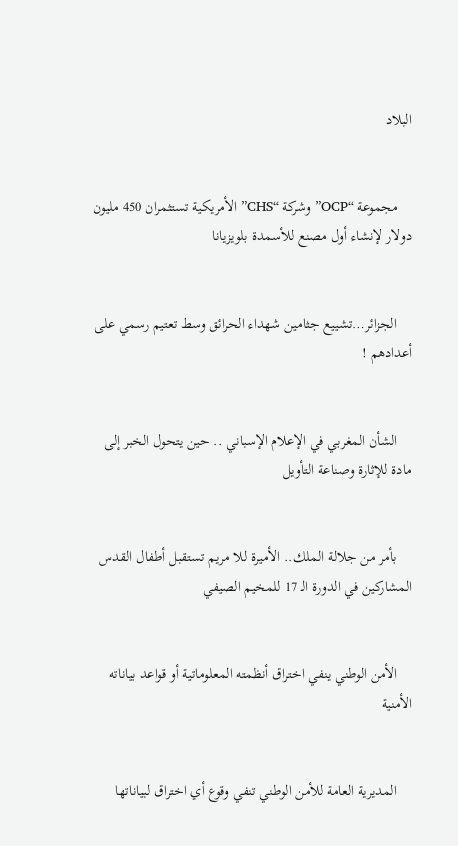البلاد


    مجموعة “OCP” وشركة “CHS” الأمريكية تستثمران 450 مليون دولار لإنشاء أول مصنع للأسمدة بلويزيانا


    الجزائر…تشييع جثامين شهداء الحرائق وسط تعتيم رسمي على أعدادهم !


    الشأن المغربي في الإعلام الإسباني .. حين يتحول الخبر إلى مادة للإثارة وصناعة التأويل


    بأمر من جلالة الملك.. الأميرة للا مريم تستقبل أطفال القدس المشاركين في الدورة الـ 17 للمخيم الصيفي


    الأمن الوطني ينفي اختراق أنظمته المعلوماتية أو قواعد بياناته الأمنية


    المديرية العامة للأمن الوطني تنفي وقوع أي اختراق لبياناتها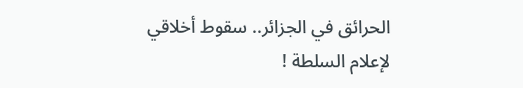الحرائق في الجزائر.. سقوط أخلاقي لإعلام السلطة !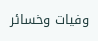وفيات وخسائر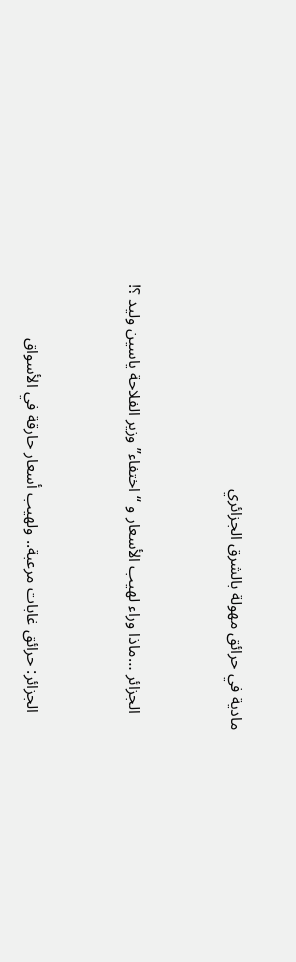مادية في حرائق مهولة بالشرق الجزائري


    الجزائر …ماذا وراء لهيب الأسعار و “اختفاء” وزير الفلاحة ياسين وليد ؟!


    الجزائر: حرائق غابات مرعبة.. ولهيب أسعار حارقة في الأسواق